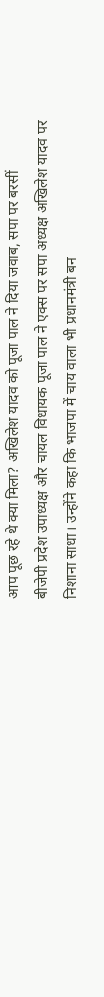आप पूछ रहे थे क्या मिला? अखिलेश यादव को पूजा पाल ने दिया जवाब, सपा पर बरसीं
बीजेपी प्रदेश उपाध्यक्ष और चायल विधायक पूजा पाल ने एक्स पर सपा अध्यक्ष अखिलेश यादव पर निशाना साधा। उन्होंने कहा कि भाजपा में चाय वाला भी प्रधानमंत्री बन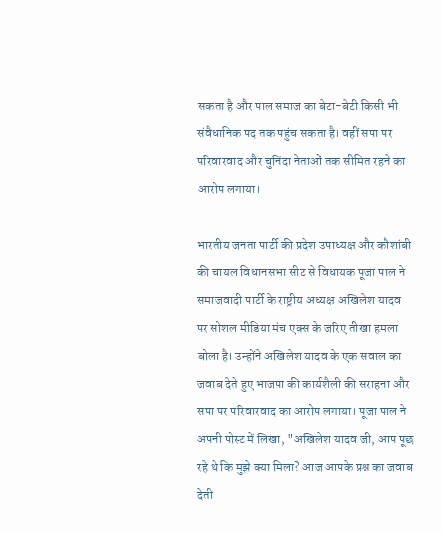सकता है और पाल समाज का बेटा-बेटी किसी भी संवैधानिक पद तक पहुंच सकता है। वहीं सपा पर परिवारवाद और चुनिंदा नेताओं तक सीमित रहने का आरोप लगाया।

भारतीय जनता पार्टी की प्रदेश उपाध्यक्ष और कौशांबी की चायल विधानसभा सीट से विधायक पूजा पाल ने समाजवादी पार्टी के राष्ट्रीय अध्यक्ष अखिलेश यादव पर सोशल मीडिया मंच एक्स के जरिए तीखा हमला बोला है। उन्होंने अखिलेश यादव के एक सवाल का जवाब देते हुए भाजपा की कार्यशैली की सराहना और सपा पर परिवारवाद का आरोप लगाया। पूजा पाल ने अपनी पोस्ट में लिखा, "अखिलेश यादव जी, आप पूछ रहे थे कि मुझे क्या मिला? आज आपके प्रश्न का जवाब देती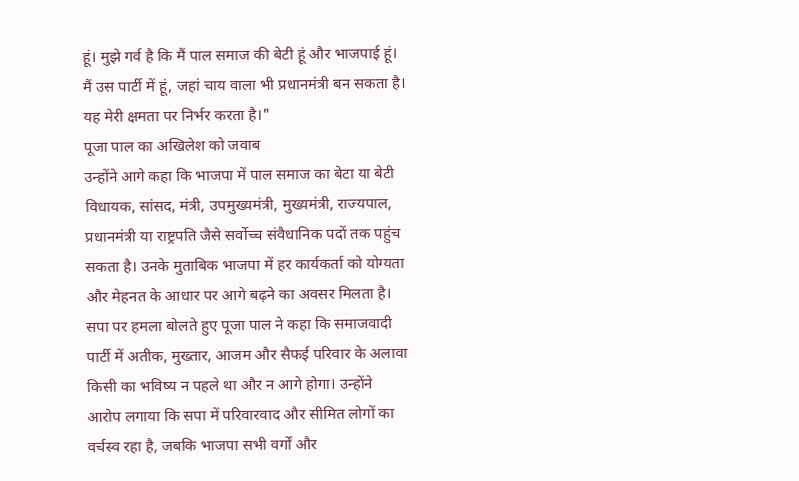हूं। मुझे गर्व है कि मैं पाल समाज की बेटी हूं और भाजपाई हूं। मैं उस पार्टी में हूं, जहां चाय वाला भी प्रधानमंत्री बन सकता है। यह मेरी क्षमता पर निर्भर करता है।"
पूजा पाल का अखिलेश को जवाब
उन्होंने आगे कहा कि भाजपा में पाल समाज का बेटा या बेटी विधायक, सांसद, मंत्री, उपमुख्यमंत्री, मुख्यमंत्री, राज्यपाल, प्रधानमंत्री या राष्ट्रपति जैसे सर्वोच्च संवैधानिक पदों तक पहुंच सकता है। उनके मुताबिक भाजपा में हर कार्यकर्ता को योग्यता और मेहनत के आधार पर आगे बढ़ने का अवसर मिलता है। सपा पर हमला बोलते हुए पूजा पाल ने कहा कि समाजवादी पार्टी में अतीक, मुख्तार, आजम और सैफई परिवार के अलावा किसी का भविष्य न पहले था और न आगे होगा। उन्होंने आरोप लगाया कि सपा में परिवारवाद और सीमित लोगों का वर्चस्व रहा है, जबकि भाजपा सभी वर्गों और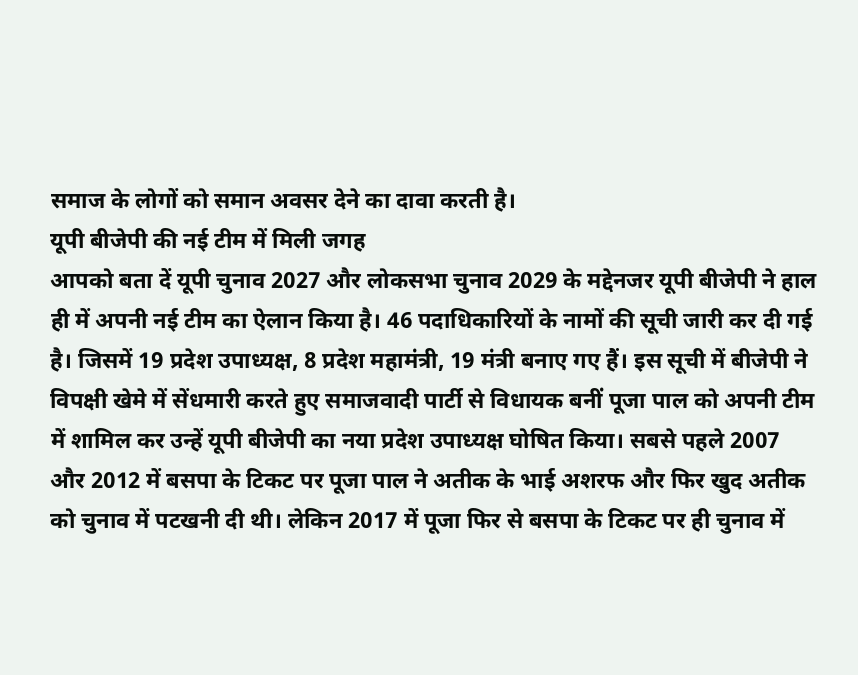समाज के लोगों को समान अवसर देने का दावा करती है।
यूपी बीजेपी की नई टीम में मिली जगह
आपको बता दें यूपी चुनाव 2027 और लोकसभा चुनाव 2029 के मद्देनजर यूपी बीजेपी ने हाल ही में अपनी नई टीम का ऐलान किया है। 46 पदाधिकारियों के नामों की सूची जारी कर दी गई है। जिसमें 19 प्रदेश उपाध्यक्ष, 8 प्रदेश महामंत्री, 19 मंत्री बनाए गए हैं। इस सूची में बीजेपी ने विपक्षी खेमे में सेंधमारी करते हुए समाजवादी पार्टी से विधायक बनीं पूजा पाल को अपनी टीम में शामिल कर उन्हें यूपी बीजेपी का नया प्रदेश उपाध्यक्ष घोषित किया। सबसे पहले 2007 और 2012 में बसपा के टिकट पर पूजा पाल ने अतीक के भाई अशरफ और फिर खुद अतीक को चुनाव में पटखनी दी थी। लेकिन 2017 में पूजा फिर से बसपा के टिकट पर ही चुनाव में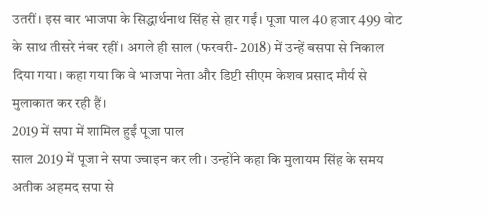उतरीं। इस बार भाजपा के सिद्धार्थनाथ सिंह से हार गईं। पूजा पाल 40 हजार 499 वोट के साथ तीसरे नंबर रहीं। अगले ही साल (फरवरी- 2018) में उन्हें बसपा से निकाल दिया गया। कहा गया कि वे भाजपा नेता और डिप्टी सीएम केशव प्रसाद मौर्य से मुलाकात कर रही हैं।
2019 में सपा में शामिल हुईं पूजा पाल
साल 2019 में पूजा ने सपा ज्वाइन कर ली। उन्होंने कहा कि मुलायम सिंह के समय अतीक अहमद सपा से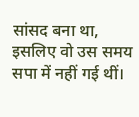सांसद बना था, इसलिए वो उस समय सपा में नहीं गई थीं।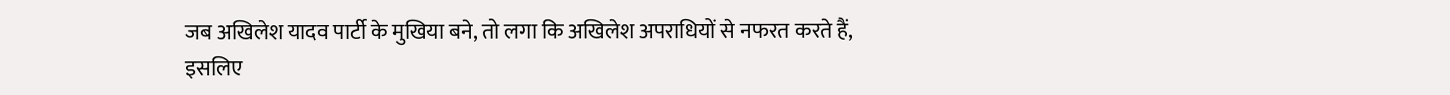जब अखिलेश यादव पार्टी के मुखिया बने, तो लगा कि अखिलेश अपराधियों से नफरत करते हैं, इसलिए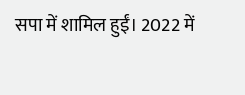सपा में शामिल हुईं। 2022 में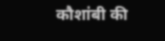कौशांबी की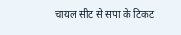चायल सीट से सपा के टिकट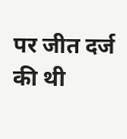पर जीत दर्ज की थी